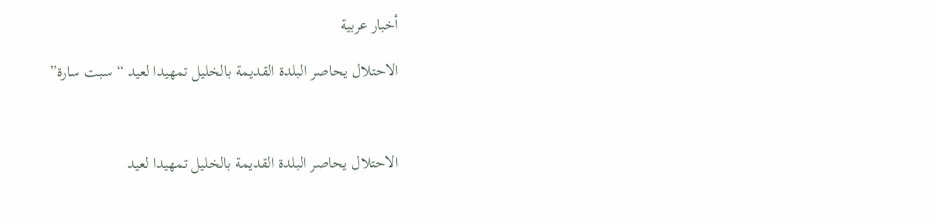أخبار عربية

الاحتلال يحاصر البلدة القديمة بالخليل تمهيدا لعيد “سبت سارة”



الاحتلال يحاصر البلدة القديمة بالخليل تمهيدا لعيد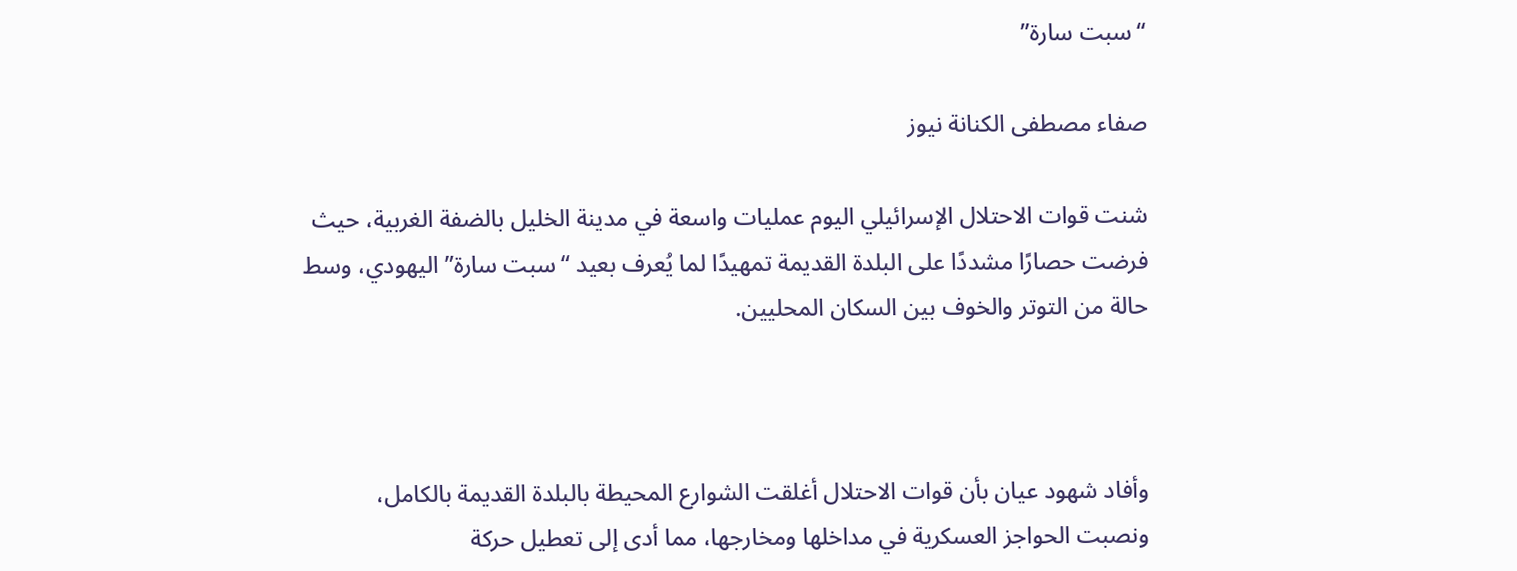“سبت سارة”

صفاء مصطفى الكنانة نيوز

شنت قوات الاحتلال الإسرائيلي اليوم عمليات واسعة في مدينة الخليل بالضفة الغربية، حيث فرضت حصارًا مشددًا على البلدة القديمة تمهيدًا لما يُعرف بعيد “سبت سارة” اليهودي، وسط حالة من التوتر والخوف بين السكان المحليين.



وأفاد شهود عيان بأن قوات الاحتلال أغلقت الشوارع المحيطة بالبلدة القديمة بالكامل، ونصبت الحواجز العسكرية في مداخلها ومخارجها، مما أدى إلى تعطيل حركة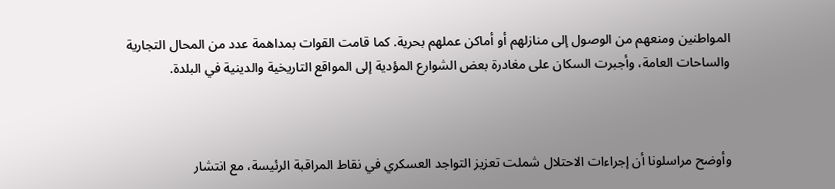المواطنين ومنعهم من الوصول إلى منازلهم أو أماكن عملهم بحرية. كما قامت القوات بمداهمة عدد من المحال التجارية والساحات العامة، وأجبرت السكان على مغادرة بعض الشوارع المؤدية إلى المواقع التاريخية والدينية في البلدة.



وأوضح مراسلونا أن إجراءات الاحتلال شملت تعزيز التواجد العسكري في نقاط المراقبة الرئيسة، مع انتشار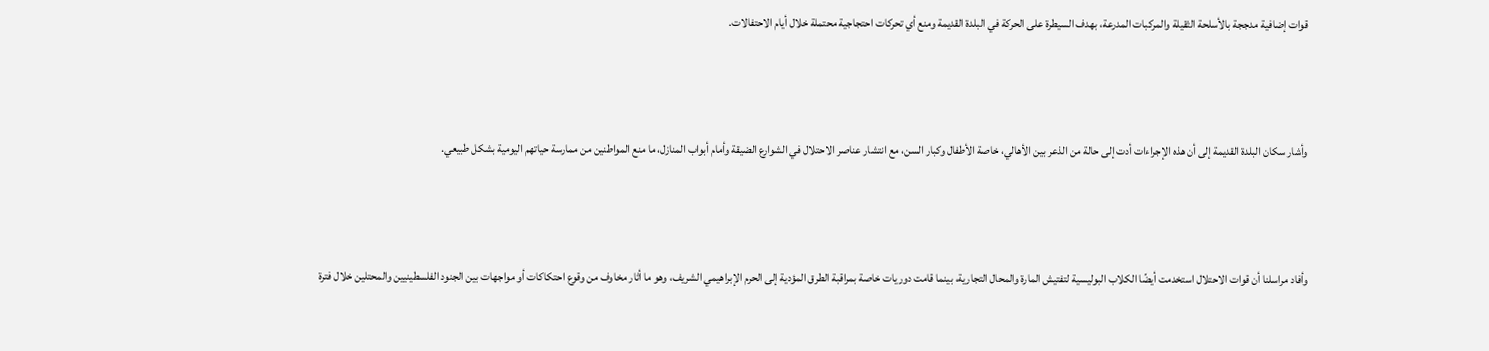قوات إضافية مدججة بالأسلحة الثقيلة والمركبات المدرعة، بهدف السيطرة على الحركة في البلدة القديمة ومنع أي تحركات احتجاجية محتملة خلال أيام الاحتفالات.



وأشار سكان البلدة القديمة إلى أن هذه الإجراءات أدت إلى حالة من الذعر بين الأهالي، خاصة الأطفال وكبار السن، مع انتشار عناصر الاحتلال في الشوارع الضيقة وأمام أبواب المنازل، ما منع المواطنين من ممارسة حياتهم اليومية بشكل طبيعي.



وأفاد مراسلنا أن قوات الاحتلال استخدمت أيضًا الكلاب البوليسية لتفتيش المارة والمحال التجارية، بينما قامت دوريات خاصة بمراقبة الطرق المؤدية إلى الحرم الإبراهيمي الشريف، وهو ما أثار مخاوف من وقوع احتكاكات أو مواجهات بين الجنود الفلسطينيين والمحتلين خلال فترة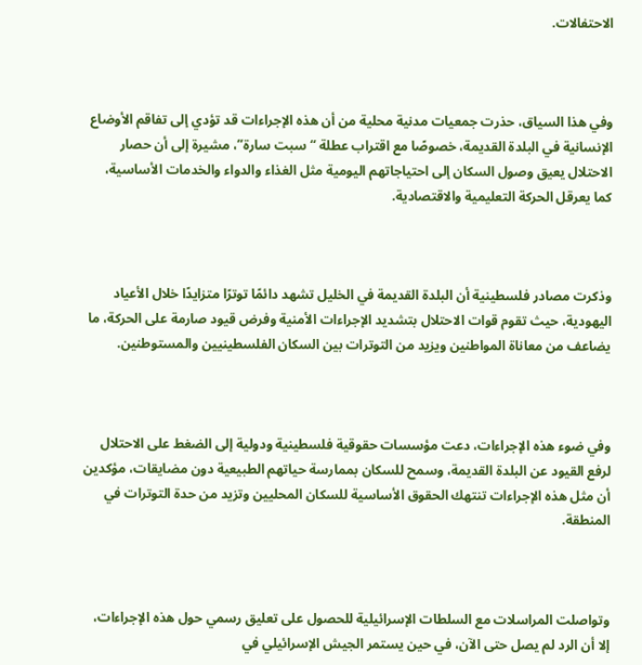الاحتفالات.



وفي هذا السياق، حذرت جمعيات مدنية محلية من أن هذه الإجراءات قد تؤدي إلى تفاقم الأوضاع الإنسانية في البلدة القديمة، خصوصًا مع اقتراب عطلة “سبت سارة”، مشيرة إلى أن حصار الاحتلال يعيق وصول السكان إلى احتياجاتهم اليومية مثل الغذاء والدواء والخدمات الأساسية، كما يعرقل الحركة التعليمية والاقتصادية.



وذكرت مصادر فلسطينية أن البلدة القديمة في الخليل تشهد دائمًا توترًا متزايدًا خلال الأعياد اليهودية، حيث تقوم قوات الاحتلال بتشديد الإجراءات الأمنية وفرض قيود صارمة على الحركة، ما يضاعف من معاناة المواطنين ويزيد من التوترات بين السكان الفلسطينيين والمستوطنين.



وفي ضوء هذه الإجراءات، دعت مؤسسات حقوقية فلسطينية ودولية إلى الضغط على الاحتلال لرفع القيود عن البلدة القديمة، وسمح للسكان بممارسة حياتهم الطبيعية دون مضايقات، مؤكدين أن مثل هذه الإجراءات تنتهك الحقوق الأساسية للسكان المحليين وتزيد من حدة التوترات في المنطقة.



وتواصلت المراسلات مع السلطات الإسرائيلية للحصول على تعليق رسمي حول هذه الإجراءات، إلا أن الرد لم يصل حتى الآن، في حين يستمر الجيش الإسرائيلي في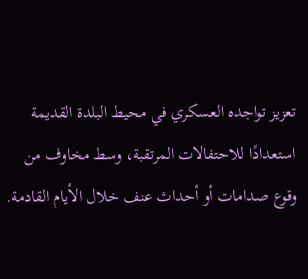تعزيز تواجده العسكري في محيط البلدة القديمة استعدادًا للاحتفالات المرتقبة، وسط مخاوف من وقوع صدامات أو أحداث عنف خلال الأيام القادمة.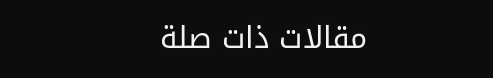مقالات ذات صلة